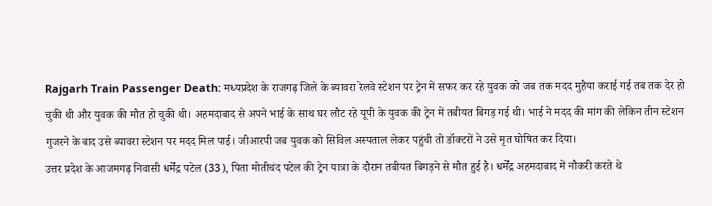Rajgarh Train Passenger Death: मध्यप्रदेश के राजगढ़ जिले के ब्यावरा रेलवे स्टेशन पर ट्रेन में सफर कर रहे युवक को जब तक मदद मुहैया कराई गई तब तक देर हो चुकी थी और युवक की मौत हो चुकी थी। अहमदाबाद से अपने भाई के साथ घर लौट रहे यूपी के युवक की ट्रेन में तबीयत बिगड़ गई थी। भाई ने मदद की मांग की लेकिन तीन स्टेशन गुजरने के बाद उसे ब्यावरा स्टेशन पर मदद मिल पाई। जीआरपी जब युवक को सिविल अस्पताल लेकर पहुंची तो डॉक्टरों ने उसे मृत घोषित कर दिया।
उत्तर प्रदेश के आजमगढ़ निवासी धर्मेंद्र पटेल (33), पिता मोतीचंद पटेल की ट्रेन यात्रा के दौरान तबीयत बिगड़ने से मौत हुई है। धर्मेंद्र अहमदाबाद में नौकरी करते थे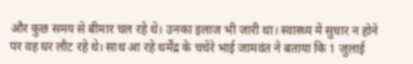और कुछ समय से बीमार चल रहे थे। उनका इलाज भी जारी था। स्वास्थ्य में सुधार न होने पर वह घर लौट रहे थे। साथ आ रहे धर्मेंद्र के चचेरे भाई जामवंत ने बताया कि 1 जुलाई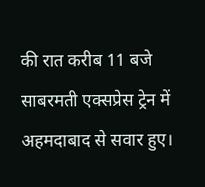की रात करीब 11 बजे साबरमती एक्सप्रेस ट्रेन में अहमदाबाद से सवार हुए।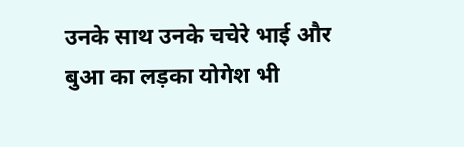उनके साथ उनके चचेरे भाई और बुआ का लड़का योगेश भी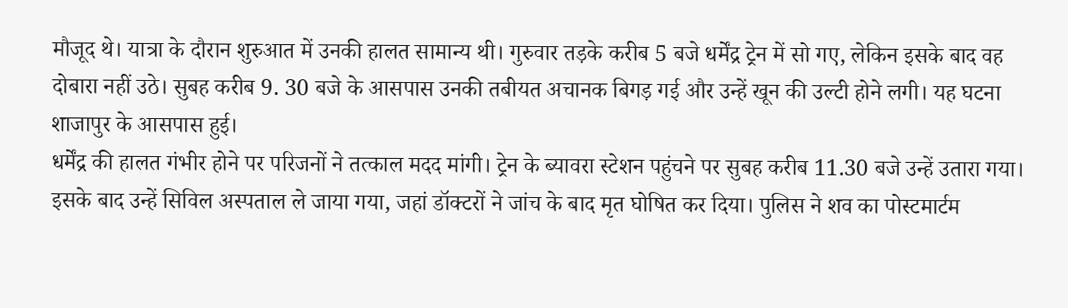मौजूद थे। यात्रा के दौरान शुरुआत में उनकी हालत सामान्य थी। गुरुवार तड़के करीब 5 बजे धर्मेंद्र ट्रेन में सो गए, लेकिन इसके बाद वह दोबारा नहीं उठे। सुबह करीब 9. 30 बजे के आसपास उनकी तबीयत अचानक बिगड़ गई और उन्हें खून की उल्टी होने लगी। यह घटना शाजापुर के आसपास हुई।
धर्मेंद्र की हालत गंभीर होने पर परिजनों ने तत्काल मदद मांगी। ट्रेन के ब्यावरा स्टेशन पहुंचने पर सुबह करीब 11.30 बजे उन्हें उतारा गया। इसके बाद उन्हें सिविल अस्पताल ले जाया गया, जहां डॉक्टरों ने जांच के बाद मृत घोषित कर दिया। पुलिस ने शव का पोस्टमार्टम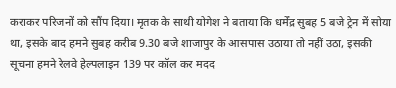कराकर परिजनों को सौंप दिया। मृतक के साथी योगेश ने बताया कि धर्मेंद्र सुबह 5 बजे ट्रेन में सोया था, इसके बाद हमने सुबह करीब 9.30 बजे शाजापुर के आसपास उठाया तो नहीं उठा, इसकी सूचना हमने रेलवे हेल्पलाइन 139 पर कॉल कर मदद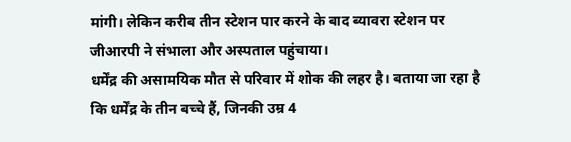मांगी। लेकिन करीब तीन स्टेशन पार करने के बाद ब्यावरा स्टेशन पर जीआरपी ने संभाला और अस्पताल पहुंचाया।
धर्मेंद्र की असामयिक मौत से परिवार में शोक की लहर है। बताया जा रहा है कि धर्मेंद्र के तीन बच्चे हैं, जिनकी उम्र 4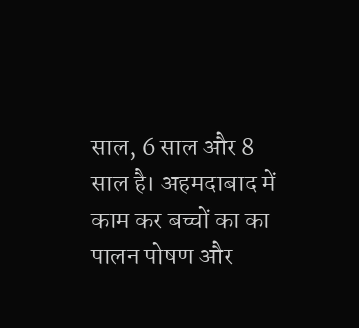साल, 6 साल और 8 साल है। अहमदाबाद में काम कर बच्चों का का पालन पोषण और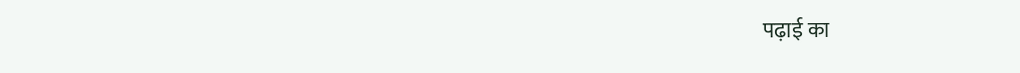पढ़ाई का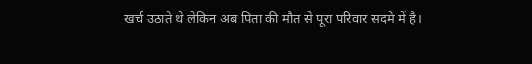खर्च उठाते थे लेकिन अब पिता की मौत से पूरा परिवार सदमे में है।